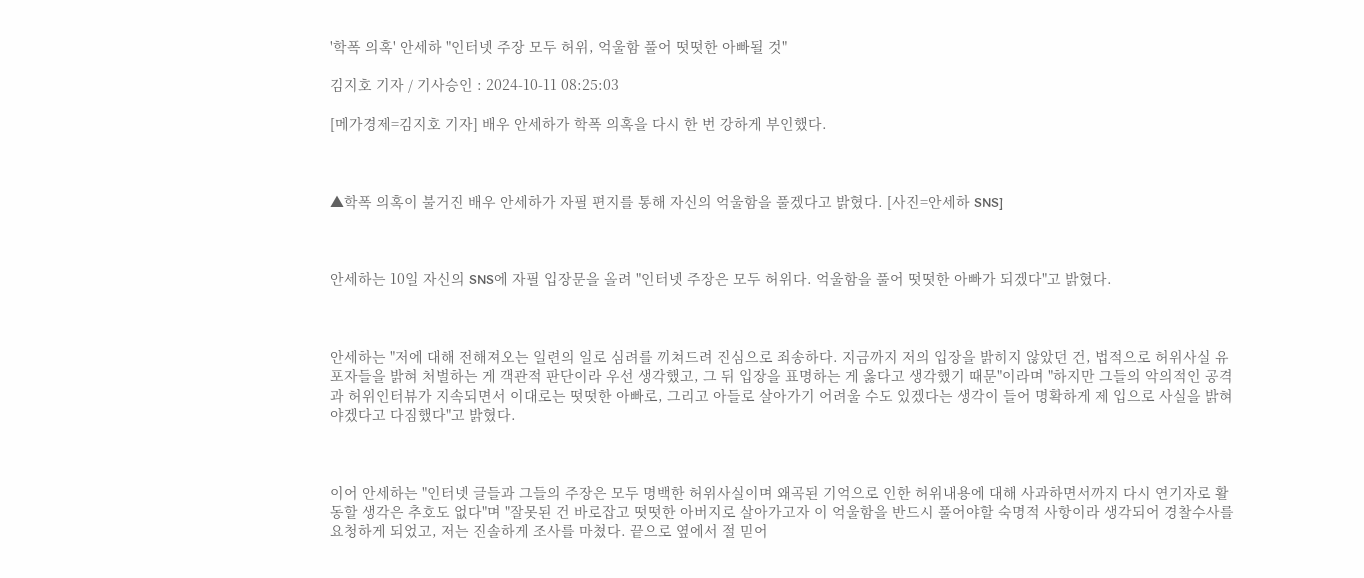'학폭 의혹' 안세하 "인터넷 주장 모두 허위, 억울함 풀어 떳떳한 아빠될 것"

김지호 기자 / 기사승인 : 2024-10-11 08:25:03

[메가경제=김지호 기자] 배우 안세하가 학폭 의혹을 다시 한 번 강하게 부인했다.



▲학폭 의혹이 불거진 배우 안세하가 자필 편지를 통해 자신의 억울함을 풀겠다고 밝혔다. [사진=안세하 SNS]



안세하는 10일 자신의 SNS에 자필 입장문을 올려 "인터넷 주장은 모두 허위다. 억울함을 풀어 떳떳한 아빠가 되겠다"고 밝혔다.



안세하는 "저에 대해 전해져오는 일련의 일로 심려를 끼쳐드려 진심으로 죄송하다. 지금까지 저의 입장을 밝히지 않았던 건, 법적으로 허위사실 유포자들을 밝혀 처벌하는 게 객관적 판단이라 우선 생각했고, 그 뒤 입장을 표명하는 게 옳다고 생각했기 때문"이라며 "하지만 그들의 악의적인 공격과 허위인터뷰가 지속되면서 이대로는 떳떳한 아빠로, 그리고 아들로 살아가기 어려울 수도 있겠다는 생각이 들어 명확하게 제 입으로 사실을 밝혀야겠다고 다짐했다"고 밝혔다.



이어 안세하는 "인터넷 글들과 그들의 주장은 모두 명백한 허위사실이며 왜곡된 기억으로 인한 허위내용에 대해 사과하면서까지 다시 연기자로 활동할 생각은 추호도 없다"며 "잘못된 건 바로잡고 떳떳한 아버지로 살아가고자 이 억울함을 반드시 풀어야할 숙명적 사항이라 생각되어 경찰수사를 요청하게 되었고, 저는 진솔하게 조사를 마쳤다. 끝으로 옆에서 절 믿어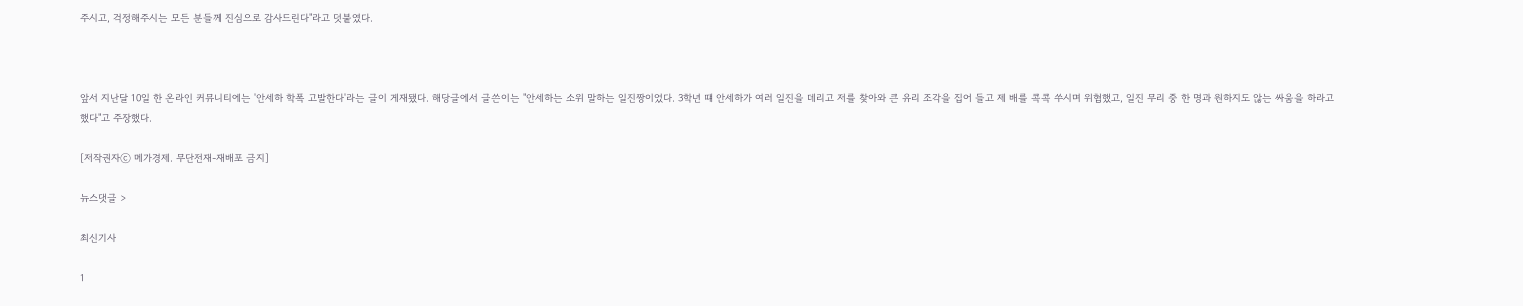주시고, 걱정해주시는 모든 분들께 진심으로 감사드린다"라고 덧붙였다.



앞서 지난달 10일 한 온라인 커뮤니티에는 '안세하 학폭 고발한다'라는 글이 게재됐다. 해당글에서 글쓴이는 "안세하는 소위 말하는 일진짱이었다. 3학년 떄 안세하가 여러 일진을 데리고 저를 찾아와 큰 유리 조각을 집어 들고 제 배를 콕콕 쑤시며 위협했고, 일진 무리 중 한 명과 원하지도 않는 싸움을 하라고 했다"고 주장했다.

[저작권자ⓒ 메가경제. 무단전재-재배포 금지]

뉴스댓글 >

최신기사

1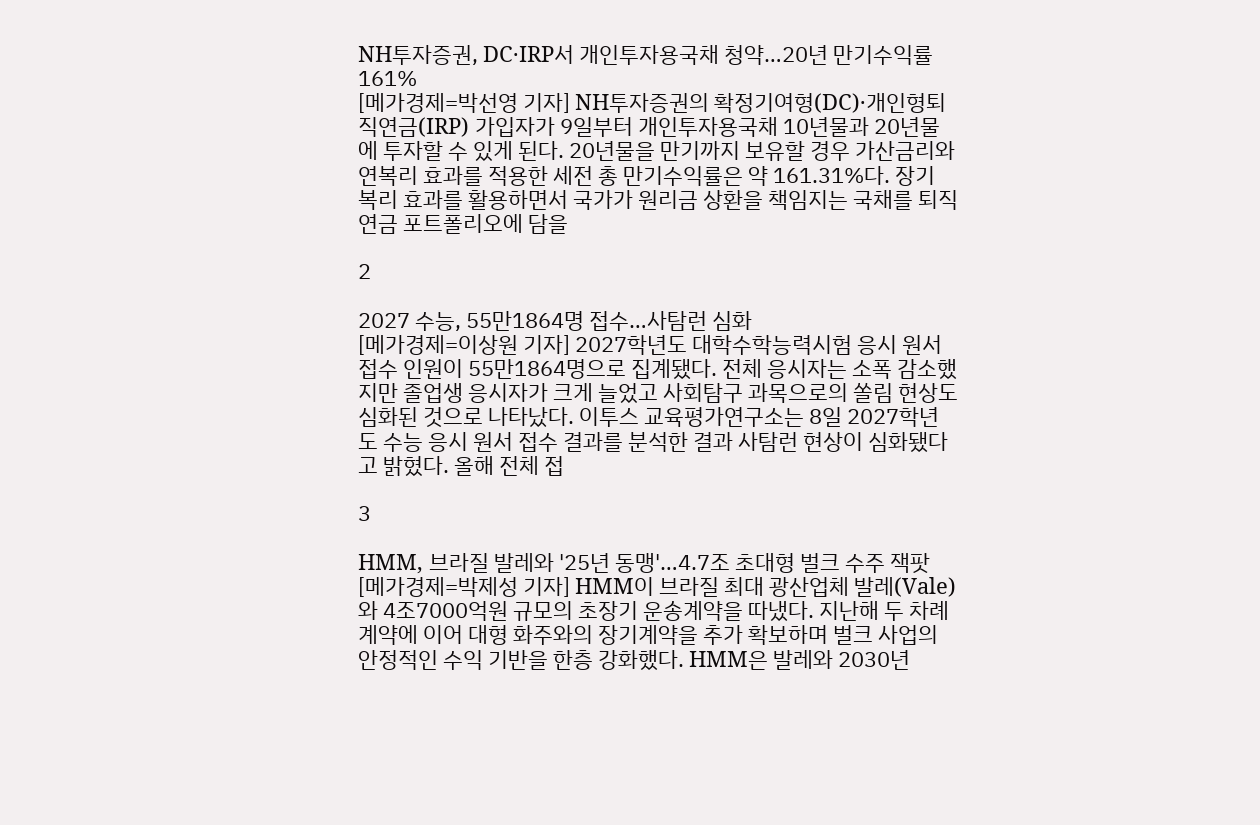NH투자증권, DC·IRP서 개인투자용국채 청약…20년 만기수익률 161%
[메가경제=박선영 기자] NH투자증권의 확정기여형(DC)·개인형퇴직연금(IRP) 가입자가 9일부터 개인투자용국채 10년물과 20년물에 투자할 수 있게 된다. 20년물을 만기까지 보유할 경우 가산금리와 연복리 효과를 적용한 세전 총 만기수익률은 약 161.31%다. 장기 복리 효과를 활용하면서 국가가 원리금 상환을 책임지는 국채를 퇴직연금 포트폴리오에 담을

2

2027 수능, 55만1864명 접수…사탐런 심화
[메가경제=이상원 기자] 2027학년도 대학수학능력시험 응시 원서 접수 인원이 55만1864명으로 집계됐다. 전체 응시자는 소폭 감소했지만 졸업생 응시자가 크게 늘었고 사회탐구 과목으로의 쏠림 현상도 심화된 것으로 나타났다. 이투스 교육평가연구소는 8일 2027학년도 수능 응시 원서 접수 결과를 분석한 결과 사탐런 현상이 심화됐다고 밝혔다. 올해 전체 접

3

HMM, 브라질 발레와 '25년 동맹'…4.7조 초대형 벌크 수주 잭팟
[메가경제=박제성 기자] HMM이 브라질 최대 광산업체 발레(Vale)와 4조7000억원 규모의 초장기 운송계약을 따냈다. 지난해 두 차례 계약에 이어 대형 화주와의 장기계약을 추가 확보하며 벌크 사업의 안정적인 수익 기반을 한층 강화했다. HMM은 발레와 2030년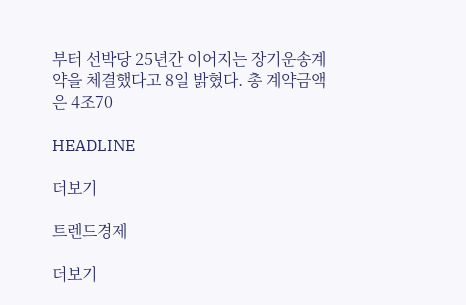부터 선박당 25년간 이어지는 장기운송계약을 체결했다고 8일 밝혔다. 총 계약금액은 4조70

HEADLINE

더보기

트렌드경제

더보기